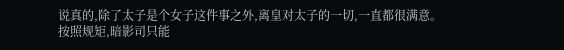说真的,除了太子是个女子这件事之外,离皇对太子的一切,一直都很满意。
按照规矩,暗影司只能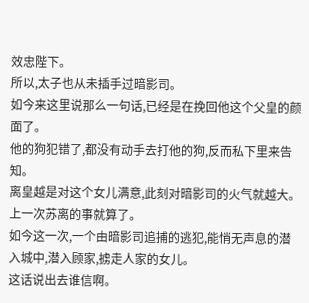效忠陛下。
所以,太子也从未插手过暗影司。
如今来这里说那么一句话,已经是在挽回他这个父皇的颜面了。
他的狗犯错了,都没有动手去打他的狗,反而私下里来告知。
离皇越是对这个女儿满意,此刻对暗影司的火气就越大。
上一次苏离的事就算了。
如今这一次,一个由暗影司追捕的逃犯,能悄无声息的潜入城中,潜入顾家,掳走人家的女儿。
这话说出去谁信啊。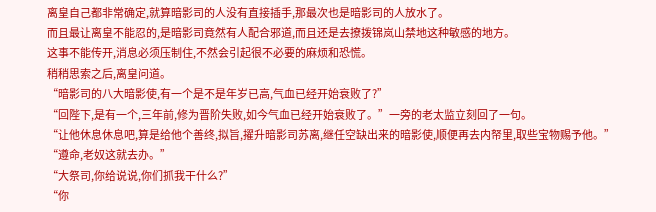离皇自己都非常确定,就算暗影司的人没有直接插手,那最次也是暗影司的人放水了。
而且最让离皇不能忍的,是暗影司竟然有人配合邪道,而且还是去撩拨锦岚山禁地这种敏感的地方。
这事不能传开,消息必须压制住,不然会引起很不必要的麻烦和恐慌。
稍稍思索之后,离皇问道。
“暗影司的八大暗影使,有一个是不是年岁已高,气血已经开始衰败了?”
“回陛下,是有一个,三年前,修为晋阶失败,如今气血已经开始衰败了。”一旁的老太监立刻回了一句。
“让他休息休息吧,算是给他个善终,拟旨,擢升暗影司苏离,继任空缺出来的暗影使,顺便再去内帑里,取些宝物赐予他。”
“遵命,老奴这就去办。”
“大祭司,你给说说,你们抓我干什么?”
“你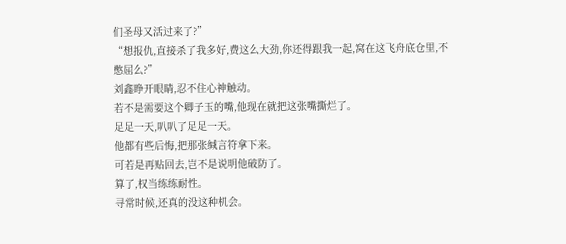们圣母又活过来了?”
“想报仇,直接杀了我多好,费这么大劲,你还得跟我一起,窝在这飞舟底仓里,不憋屈么?”
刘鑫睁开眼睛,忍不住心神触动。
若不是需要这个卿子玉的嘴,他现在就把这张嘴撕烂了。
足足一天,叭叭了足足一天。
他都有些后悔,把那张缄言符拿下来。
可若是再贴回去,岂不是说明他破防了。
算了,权当练练耐性。
寻常时候,还真的没这种机会。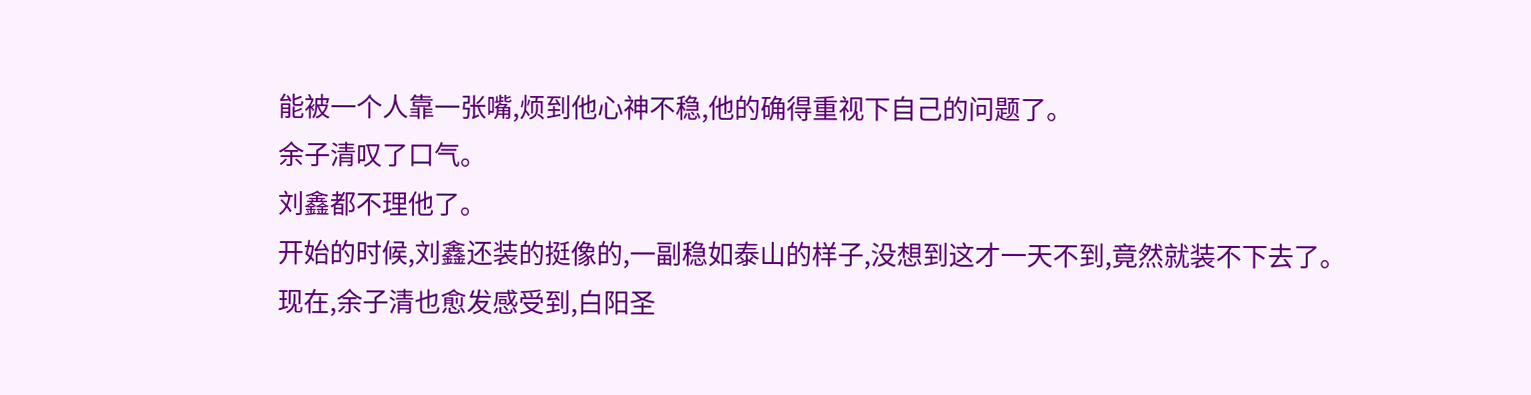能被一个人靠一张嘴,烦到他心神不稳,他的确得重视下自己的问题了。
余子清叹了口气。
刘鑫都不理他了。
开始的时候,刘鑫还装的挺像的,一副稳如泰山的样子,没想到这才一天不到,竟然就装不下去了。
现在,余子清也愈发感受到,白阳圣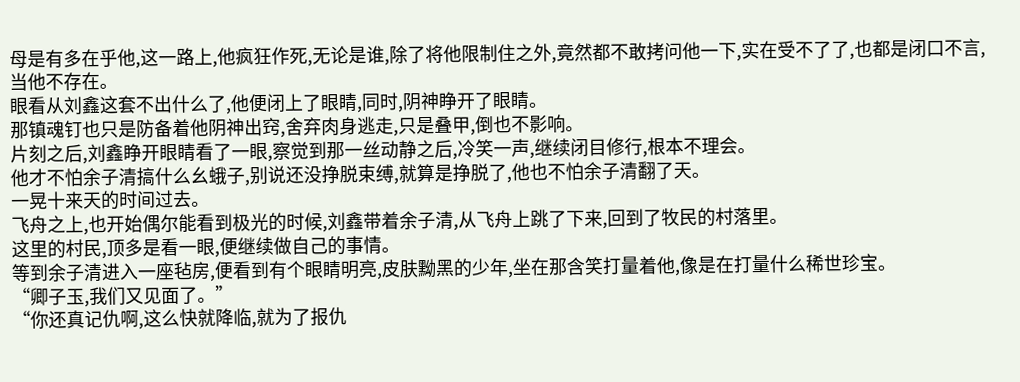母是有多在乎他,这一路上,他疯狂作死,无论是谁,除了将他限制住之外,竟然都不敢拷问他一下,实在受不了了,也都是闭口不言,当他不存在。
眼看从刘鑫这套不出什么了,他便闭上了眼睛,同时,阴神睁开了眼睛。
那镇魂钉也只是防备着他阴神出窍,舍弃肉身逃走,只是叠甲,倒也不影响。
片刻之后,刘鑫睁开眼睛看了一眼,察觉到那一丝动静之后,冷笑一声,继续闭目修行,根本不理会。
他才不怕余子清搞什么幺蛾子,别说还没挣脱束缚,就算是挣脱了,他也不怕余子清翻了天。
一晃十来天的时间过去。
飞舟之上,也开始偶尔能看到极光的时候,刘鑫带着余子清,从飞舟上跳了下来,回到了牧民的村落里。
这里的村民,顶多是看一眼,便继续做自己的事情。
等到余子清进入一座毡房,便看到有个眼睛明亮,皮肤黝黑的少年,坐在那含笑打量着他,像是在打量什么稀世珍宝。
“卿子玉,我们又见面了。”
“你还真记仇啊,这么快就降临,就为了报仇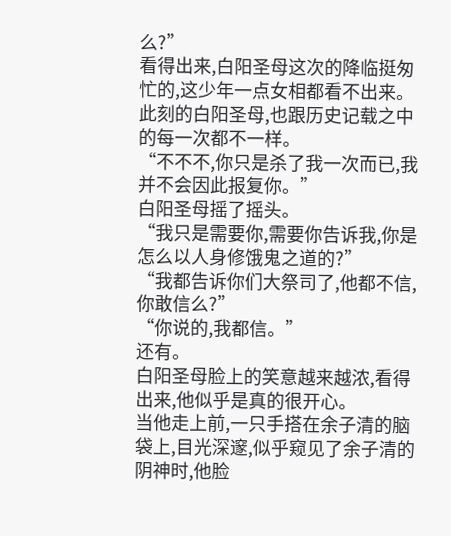么?”
看得出来,白阳圣母这次的降临挺匆忙的,这少年一点女相都看不出来。
此刻的白阳圣母,也跟历史记载之中的每一次都不一样。
“不不不,你只是杀了我一次而已,我并不会因此报复你。”
白阳圣母摇了摇头。
“我只是需要你,需要你告诉我,你是怎么以人身修饿鬼之道的?”
“我都告诉你们大祭司了,他都不信,你敢信么?”
“你说的,我都信。”
还有。
白阳圣母脸上的笑意越来越浓,看得出来,他似乎是真的很开心。
当他走上前,一只手搭在余子清的脑袋上,目光深邃,似乎窥见了余子清的阴神时,他脸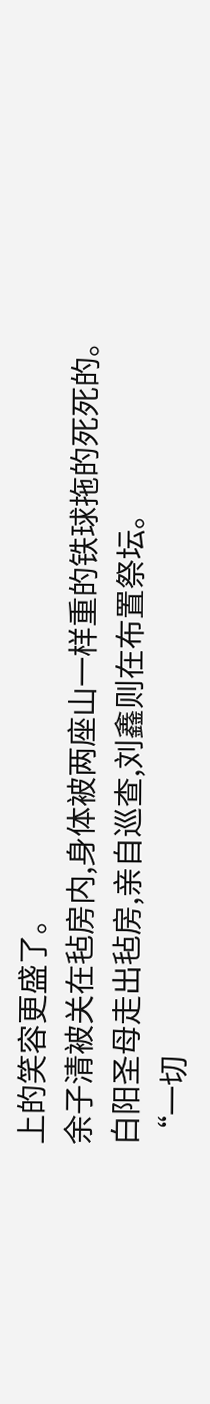上的笑容更盛了。
余子清被关在毡房内,身体被两座山一样重的铁球拖的死死的。
白阳圣母走出毡房,亲自巡查,刘鑫则在布置祭坛。
“一切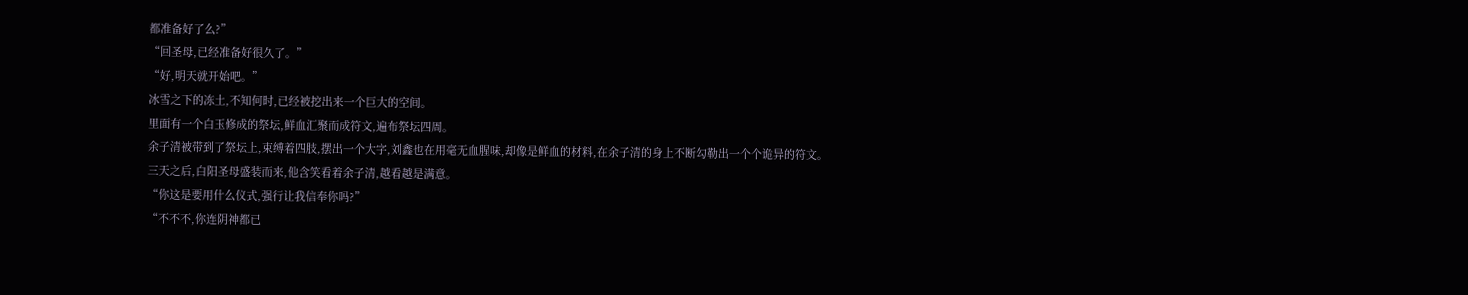都准备好了么?”
“回圣母,已经准备好很久了。”
“好,明天就开始吧。”
冰雪之下的冻土,不知何时,已经被挖出来一个巨大的空间。
里面有一个白玉修成的祭坛,鲜血汇聚而成符文,遍布祭坛四周。
余子清被带到了祭坛上,束缚着四肢,摆出一个大字,刘鑫也在用毫无血腥味,却像是鲜血的材料,在余子清的身上不断勾勒出一个个诡异的符文。
三天之后,白阳圣母盛装而来,他含笑看着余子清,越看越是满意。
“你这是要用什么仪式,强行让我信奉你吗?”
“不不不,你连阴神都已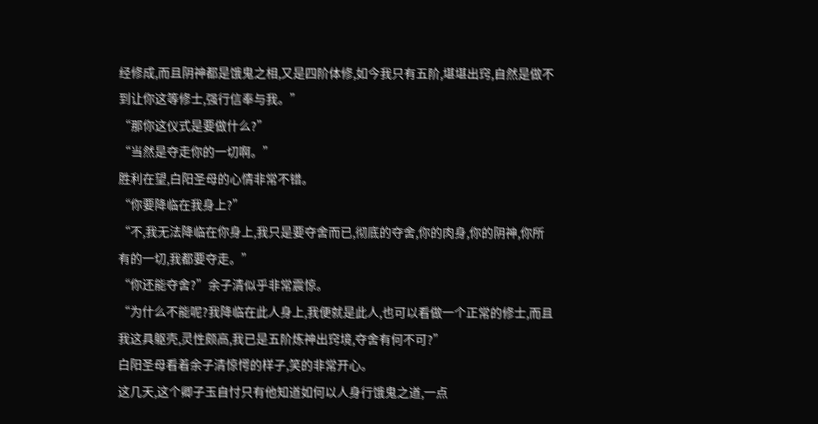经修成,而且阴神都是饿鬼之相,又是四阶体修,如今我只有五阶,堪堪出窍,自然是做不到让你这等修士,强行信奉与我。”
“那你这仪式是要做什么?”
“当然是夺走你的一切啊。”
胜利在望,白阳圣母的心情非常不错。
“你要降临在我身上?”
“不,我无法降临在你身上,我只是要夺舍而已,彻底的夺舍,你的肉身,你的阴神,你所有的一切,我都要夺走。”
“你还能夺舍?”余子清似乎非常震惊。
“为什么不能呢?我降临在此人身上,我便就是此人,也可以看做一个正常的修士,而且我这具躯壳,灵性颇高,我已是五阶炼神出窍境,夺舍有何不可?”
白阳圣母看着余子清惊愕的样子,笑的非常开心。
这几天,这个卿子玉自忖只有他知道如何以人身行饿鬼之道,一点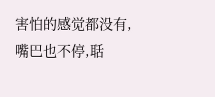害怕的感觉都没有,嘴巴也不停,聒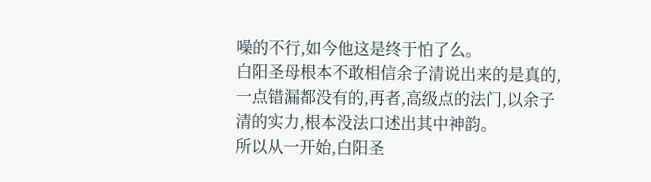噪的不行,如今他这是终于怕了么。
白阳圣母根本不敢相信余子清说出来的是真的,一点错漏都没有的,再者,高级点的法门,以余子清的实力,根本没法口述出其中神韵。
所以从一开始,白阳圣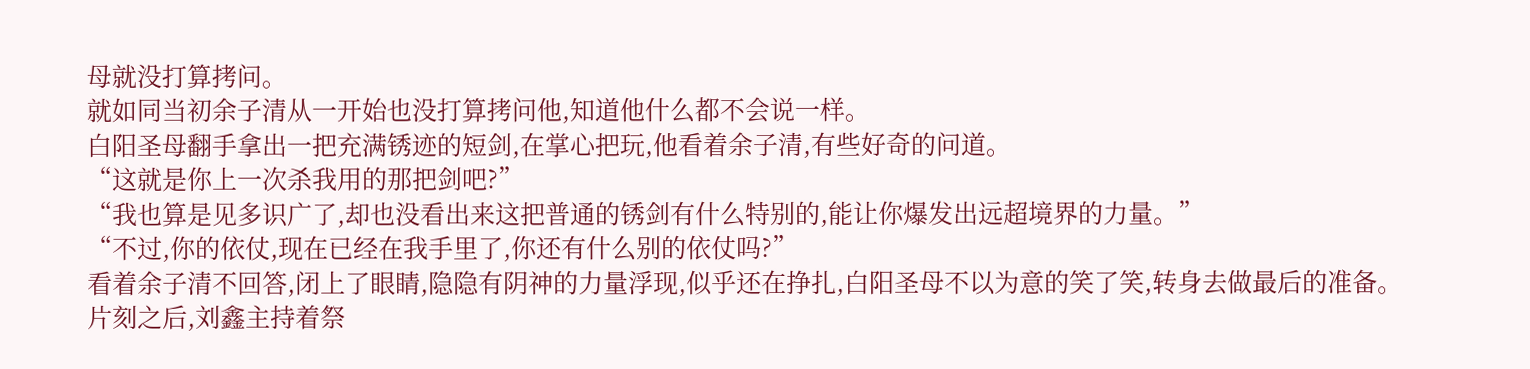母就没打算拷问。
就如同当初余子清从一开始也没打算拷问他,知道他什么都不会说一样。
白阳圣母翻手拿出一把充满锈迹的短剑,在掌心把玩,他看着余子清,有些好奇的问道。
“这就是你上一次杀我用的那把剑吧?”
“我也算是见多识广了,却也没看出来这把普通的锈剑有什么特别的,能让你爆发出远超境界的力量。”
“不过,你的依仗,现在已经在我手里了,你还有什么别的依仗吗?”
看着余子清不回答,闭上了眼睛,隐隐有阴神的力量浮现,似乎还在挣扎,白阳圣母不以为意的笑了笑,转身去做最后的准备。
片刻之后,刘鑫主持着祭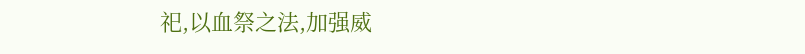祀,以血祭之法,加强威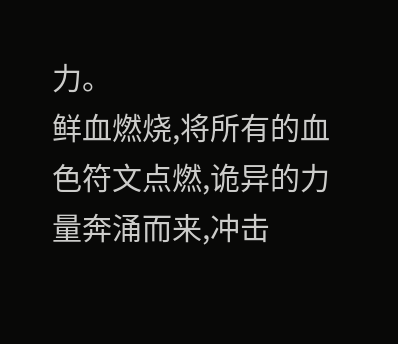力。
鲜血燃烧,将所有的血色符文点燃,诡异的力量奔涌而来,冲击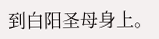到白阳圣母身上。